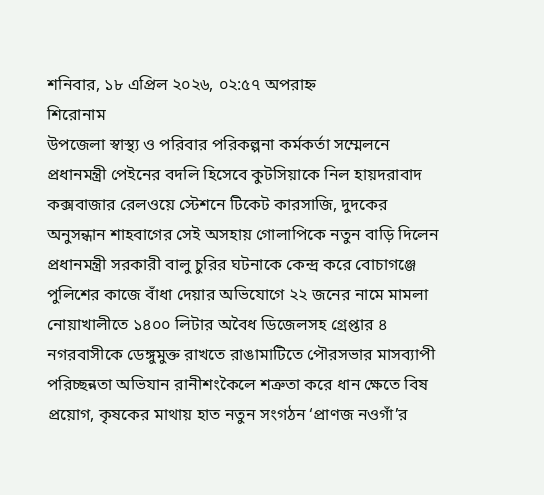শনিবার, ১৮ এপ্রিল ২০২৬, ০২:৫৭ অপরাহ্ন
শিরোনাম
উপজেলা স্বাস্থ্য ও পরিবার পরিকল্পনা কর্মকর্তা সম্মেলনে প্রধানমন্ত্রী পেইনের বদলি হিসেবে কুটসিয়াকে নিল হায়দরাবাদ কক্সবাজার রেলওয়ে স্টেশনে টিকেট কারসাজি, দুদকের অনুসন্ধান শাহবাগের সেই অসহায় গোলাপিকে নতুন বাড়ি দিলেন প্রধানমন্ত্রী সরকারী বালু চুরির ঘটনাকে কেন্দ্র করে বোচাগঞ্জে পুলিশের কাজে বাঁধা দেয়ার অভিযোগে ২২ জনের নামে মামলা নোয়াখালীতে ১৪০০ লিটার অবৈধ ডিজেলসহ গ্রেপ্তার ৪ নগরবাসীকে ডেঙ্গুমুক্ত রাখতে রাঙামাটিতে পৌরসভার মাসব্যাপী পরিচ্ছন্নতা অভিযান রানীশংকৈলে শত্রুতা করে ধান ক্ষেতে বিষ প্রয়োগ, কৃষকের মাথায় হাত নতুন সংগঠন ‘প্রাণজ নওগাঁ’র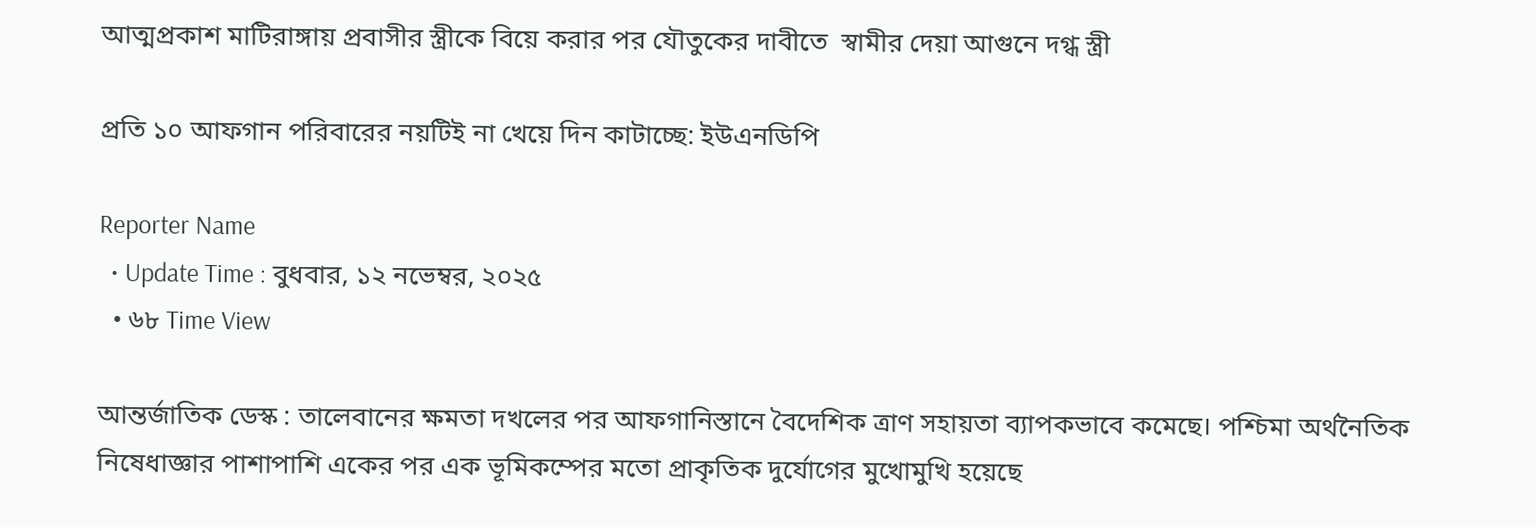আত্মপ্রকাশ মাটিরাঙ্গায় প্রবাসীর স্ত্রীকে বিয়ে করার পর যৌতুকের দাবীতে  স্বামীর দেয়া আগুনে দগ্ধ স্ত্রী

প্রতি ১০ আফগান পরিবারের নয়টিই না খেয়ে দিন কাটাচ্ছে: ইউএনডিপি

Reporter Name
  • Update Time : বুধবার, ১২ নভেম্বর, ২০২৫
  • ৬৮ Time View

আন্তর্জাতিক ডেস্ক : তালেবানের ক্ষমতা দখলের পর আফগানিস্তানে বৈদেশিক ত্রাণ সহায়তা ব্যাপকভাবে কমেছে। পশ্চিমা অর্থনৈতিক নিষেধাজ্ঞার পাশাপাশি একের পর এক ভূমিকম্পের মতো প্রাকৃতিক দুর্যোগের মুখোমুখি হয়েছে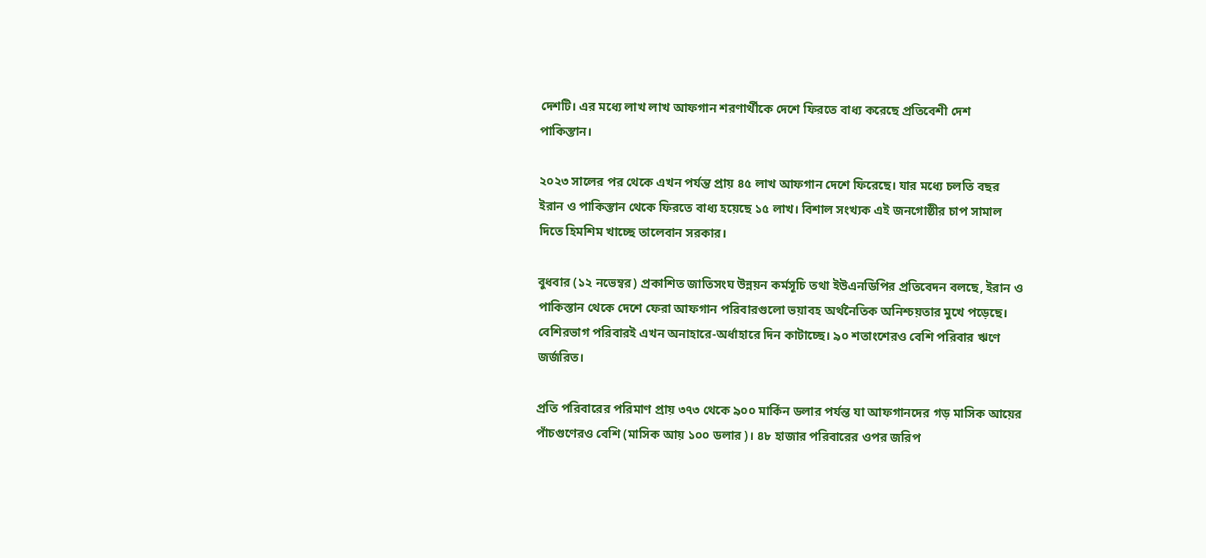দেশটি। এর মধ্যে লাখ লাখ আফগান শরণার্থীকে দেশে ফিরতে বাধ্য করেছে প্রতিবেশী দেশ পাকিস্তান।

২০২৩ সালের পর থেকে এখন পর্যন্ত প্রায় ৪৫ লাখ আফগান দেশে ফিরেছে। যার মধ্যে চলতি বছর ইরান ও পাকিস্তান থেকে ফিরতে বাধ্য হয়েছে ১৫ লাখ। বিশাল সংখ্যক এই জনগোষ্ঠীর চাপ সামাল দিতে হিমশিম খাচ্ছে তালেবান সরকার।

বুধবার (১২ নভেম্বর) প্রকাশিত জাতিসংঘ উন্নয়ন কর্মসূচি তথা ইউএনডিপির প্রতিবেদন বলছে, ইরান ও পাকিস্তান থেকে দেশে ফেরা আফগান পরিবারগুলো ভয়াবহ অর্থনৈতিক অনিশ্চয়তার মুখে পড়েছে। বেশিরভাগ পরিবারই এখন অনাহারে-অর্ধাহারে দিন কাটাচ্ছে। ৯০ শতাংশেরও বেশি পরিবার ঋণে জর্জরিত।

প্রতি পরিবারের পরিমাণ প্রায় ৩৭৩ থেকে ৯০০ মার্কিন ডলার পর্যন্ত যা আফগানদের গড় মাসিক আয়ের পাঁচগুণেরও বেশি (মাসিক আয় ১০০ ডলার)। ৪৮ হাজার পরিবারের ওপর জরিপ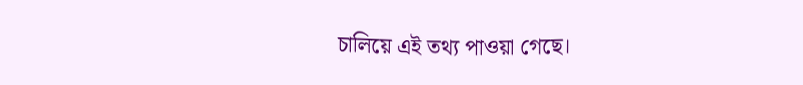চালিয়ে এই তথ্য পাওয়া গেছে।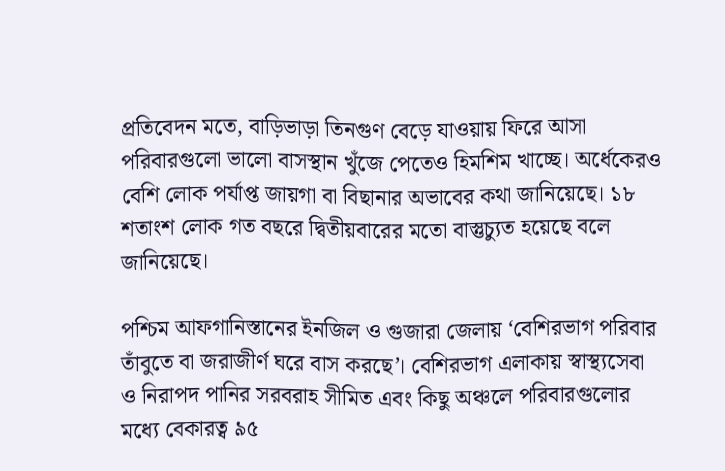প্রতিবেদন মতে, বাড়িভাড়া তিনগুণ বেড়ে যাওয়ায় ফিরে আসা পরিবারগুলো ভালো বাসস্থান খুঁজে পেতেও হিমশিম খাচ্ছে। অর্ধেকেরও বেশি লোক পর্যাপ্ত জায়গা বা বিছানার অভাবের কথা জানিয়েছে। ১৮ শতাংশ লোক গত বছরে দ্বিতীয়বারের মতো বাস্তুচ্যুত হয়েছে বলে জানিয়েছে।

পশ্চিম আফগানিস্তানের ইনজিল ও গুজারা জেলায় ‘বেশিরভাগ পরিবার তাঁবুতে বা জরাজীর্ণ ঘরে বাস করছে’। বেশিরভাগ এলাকায় স্বাস্থ্যসেবা ও নিরাপদ পানির সরবরাহ সীমিত এবং কিছু অঞ্চলে পরিবারগুলোর মধ্যে বেকারত্ব ৯৫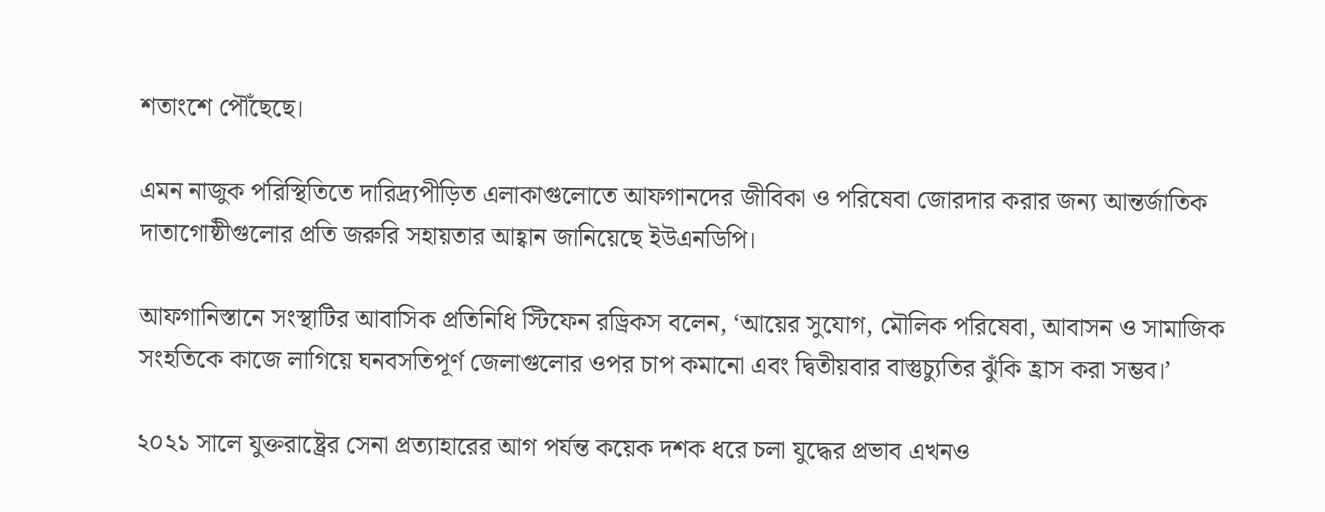শতাংশে পৌঁছেছে।

এমন নাজুক পরিস্থিতিতে দারিদ্র্যপীড়িত এলাকাগুলোতে আফগানদের জীবিকা ও পরিষেবা জোরদার করার জন্য আন্তর্জাতিক দাতাগোষ্ঠীগুলোর প্রতি জরুরি সহায়তার আহ্বান জানিয়েছে ইউএনডিপি।

আফগানিস্তানে সংস্থাটির আবাসিক প্রতিনিধি স্টিফেন রড্রিকস বলেন, ‘আয়ের সুযোগ, মৌলিক পরিষেবা, আবাসন ও সামাজিক সংহতিকে কাজে লাগিয়ে ঘনবসতিপূর্ণ জেলাগুলোর ওপর চাপ কমানো এবং দ্বিতীয়বার বাস্তুচ্যুতির ঝুঁকি হ্রাস করা সম্ভব।’

২০২১ সালে যুক্তরাষ্ট্রের সেনা প্রত্যাহারের আগ পর্যন্ত কয়েক দশক ধরে চলা যুদ্ধের প্রভাব এখনও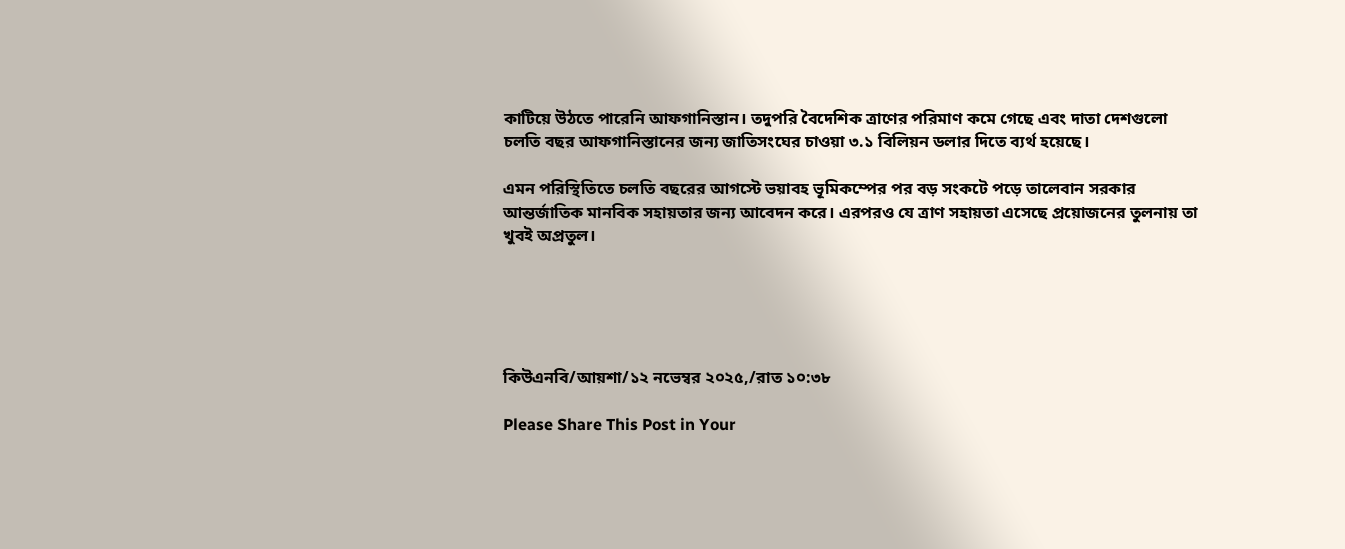কাটিয়ে উঠতে পারেনি আফগানিস্তান। তদুপরি বৈদেশিক ত্রাণের পরিমাণ কমে গেছে এবং দাতা দেশগুলো চলতি বছর আফগানিস্তানের জন্য জাতিসংঘের চাওয়া ৩.১ বিলিয়ন ডলার দিতে ব্যর্থ হয়েছে।

এমন পরিস্থিতিতে চলতি বছরের আগস্টে ভয়াবহ ভূমিকম্পের পর বড় সংকটে পড়ে তালেবান সরকার আন্তর্জাতিক মানবিক সহায়তার জন্য আবেদন করে। এরপরও যে ত্রাণ সহায়তা এসেছে প্রয়োজনের তুলনায় তা খুবই অপ্রতুল।





কিউএনবি/আয়শা/১২ নভেম্বর ২০২৫,/রাত ১০:৩৮

Please Share This Post in Your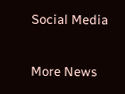Social Media

More News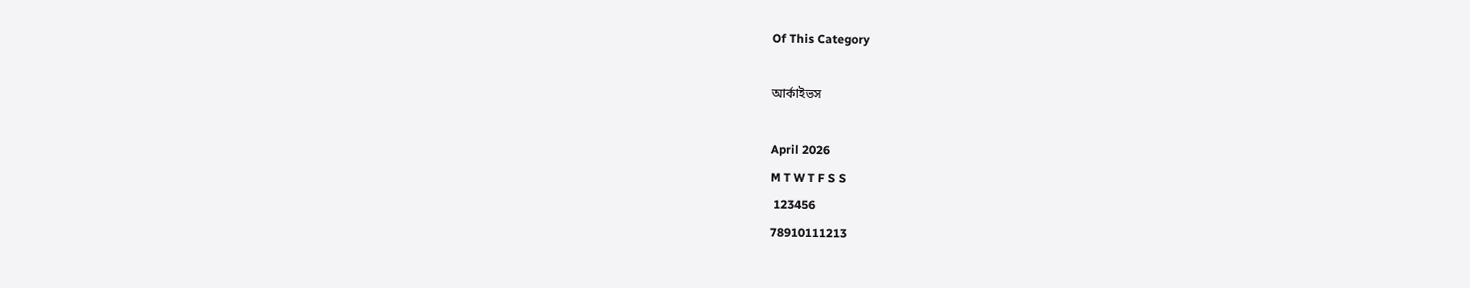Of This Category

আর্কাইভস

April 2026
M T W T F S S
 123456
78910111213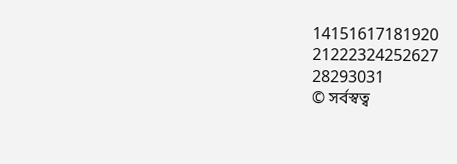14151617181920
21222324252627
28293031
© সর্বস্বত্ব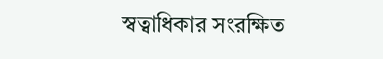স্বত্বাধিকার সংরক্ষিত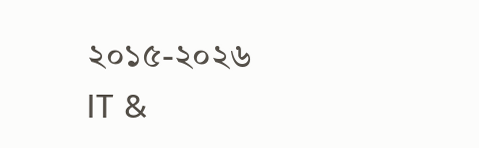২০১৫-২০২৬
IT &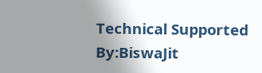Technical Supported By:BiswaJit